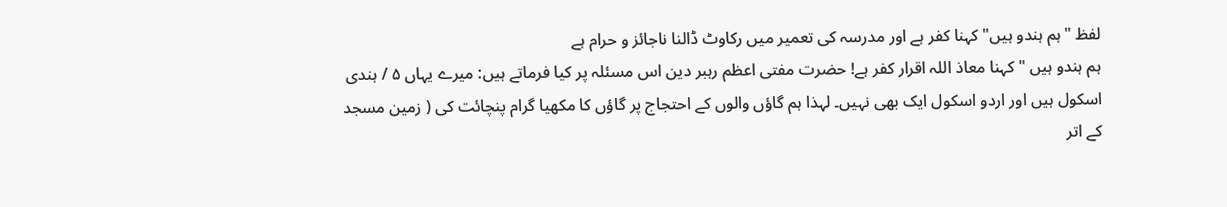لفظ "ہم ہندو ہیں" کہنا کفر ہے اور مدرسہ کی تعمیر میں رکاوٹ ڈالنا ناجائز و حرام ہے
ہم ہندو ہیں " کہنا معاذ اللہ اقرار کفر ہے! حضرت مفتی اعظم رہبر دین اس مسئلہ پر کیا فرماتے ہیں: میرے یہاں ۵ / ہندی اسکول ہیں اور اردو اسکول ایک بھی نہیں۔ لہذا ہم گاؤں والوں کے احتجاج پر گاؤں کا مکھیا گرام پنچائت کی ( زمین مسجد کے اتر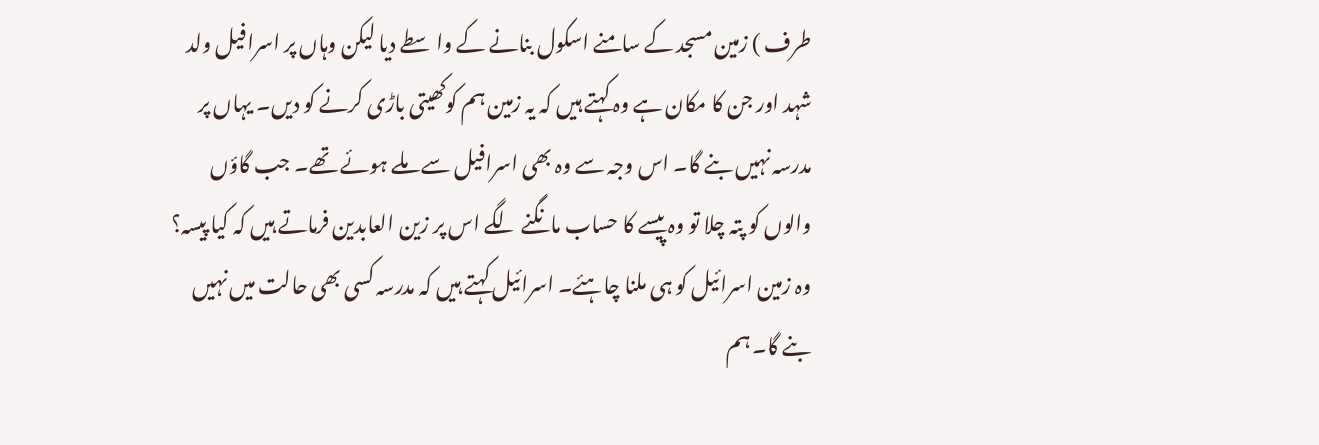طرف ) زمین مسجد کے سامنے اسکول بنانے کے واسطے دیا لیکن وہاں پر اسرافیل ولد شہد اور جن کا مکان ہے وہ کہتے ہیں کہ یہ زمین ہم کوکھیتی باڑی کرنے کو دیں۔ یہاں پر مدرسہ نہیں بنے گا۔ اس وجہ سے وہ بھی اسرافیل سے ملے ہوئے تھے۔ جب گاؤں والوں کو پتہ چلا تو وہ پیسے کا حساب مانگنے لگے اس پر زین العابدین فرماتے ہیں کہ کیا پیسہ؟ وہ زمین اسرائیل کو ہی ملنا چاہئے۔ اسرائیل کہتے ہیں کہ مدرسہ کسی بھی حالت میں نہیں بنے گا۔ ہم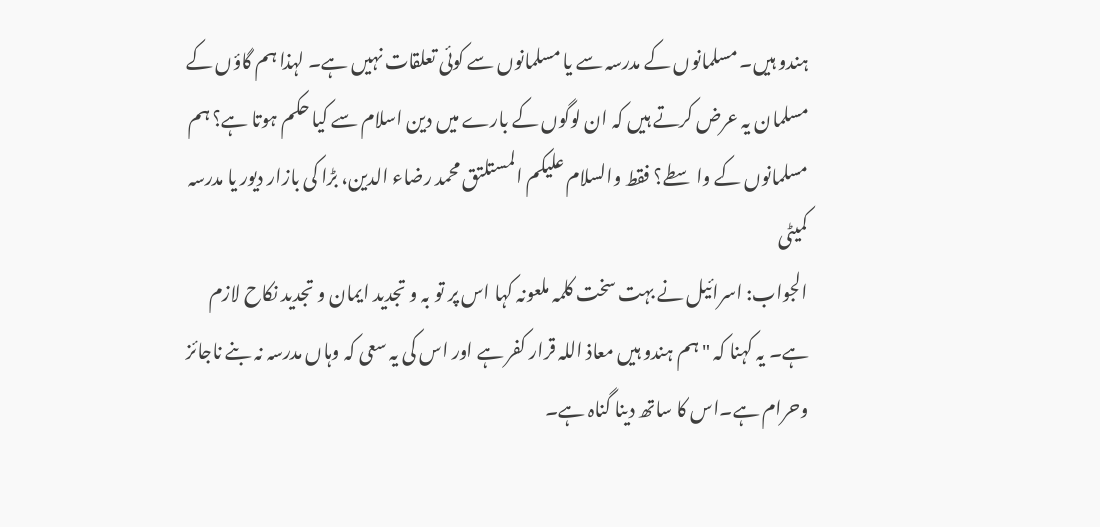ہندو ہیں۔ مسلمانوں کے مدرسہ سے یا مسلمانوں سے کوئی تعلقات نہیں ہے۔ لہذا ہم گاؤں کے مسلمان یہ عرض کرتے ہیں کہ ان لوگوں کے بارے میں دین اسلام سے کیا حکم ہوتا ہے؟ ہم مسلمانوں کے واسطے؟ فقط والسلام علیکم المستلتق محمد رضاء الدین، بڑا کی بازار دیور یا مدرسہ کمیٹی
الجواب: اسرائیل نے بہت سخت کلمہ ملعونہ کہا اس پر تو بہ و تجدید ایمان و تجدید نکاح لازم ہے۔ یہ کہنا کہ "ہم ہندو ہیں معاذ اللہ قرار کفر ہے اور اس کی یہ سعی کہ وہاں مدرسہ نہ بنے ناجائز وحرام ہے۔اس کا ساتھ دینا گناہ ہے۔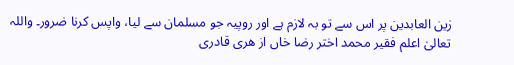زین العابدین پر اس سے تو بہ لازم ہے اور روپیہ جو مسلمان سے لیا، واپس کرنا ضرور۔ واللہ تعالیٰ اعلم فقیر محمد اختر رضا خاں از هری قادری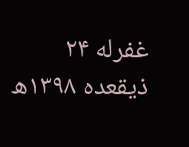غفرله ۲۴ ذیقعده ۱۳۹۸ھ